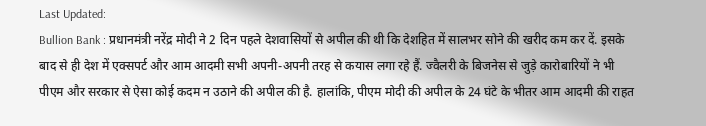Last Updated:
Bullion Bank : प्रधानमंत्री नरेंद्र मोदी ने 2 दिन पहले देशवासियों से अपील की थी कि देशहित में सालभर सोने की खरीद कम कर दें. इसके बाद से ही देश में एक्सपर्ट और आम आदमी सभी अपनी-अपनी तरह से कयास लगा रहे हैं. ज्वैलरी के बिजनेस से जुड़े कारोबारियों ने भी पीएम और सरकार से ऐसा कोई कदम न उठाने की अपील की है. हालांकि, पीएम मोदी की अपील के 24 घंटे के भीतर आम आदमी की राहत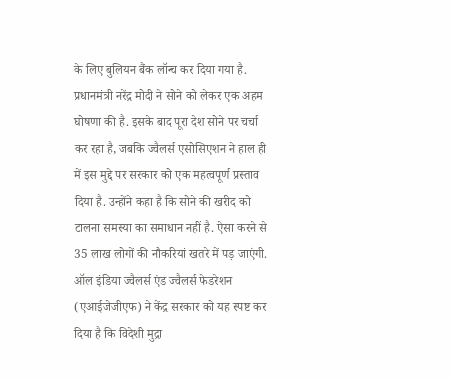के लिए बुलियन बैंक लॉन्च कर दिया गया है.
प्रधानमंत्री नरेंद्र मोदी ने सोने को लेकर एक अहम घोषणा की है. इसके बाद पूरा देश सोने पर चर्चा कर रहा है, जबकि ज्वैलर्स एसोसिएशन ने हाल ही में इस मुद्दे पर सरकार को एक महत्वपूर्ण प्रस्ताव दिया है. उन्होंने कहा है कि सोने की खरीद को टालना समस्या का समाधान नहीं है. ऐसा करने से 35 लाख लोगों की नौकरियां खतरे में पड़ जाएंगी. ऑल इंडिया ज्वैलर्स एंड ज्वैलर्स फेडरेशन (एआईजेजीएफ) ने केंद्र सरकार को यह स्पष्ट कर दिया है कि विदेशी मुद्रा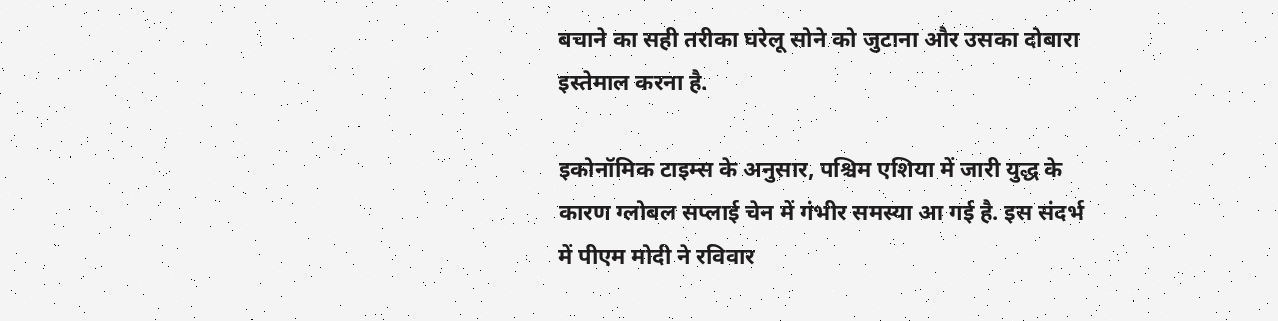बचाने का सही तरीका घरेलू सोने को जुटाना और उसका दोबारा इस्तेमाल करना है.

इकोनॉमिक टाइम्स के अनुसार, पश्चिम एशिया में जारी युद्ध के कारण ग्लोबल सप्लाई चेन में गंभीर समस्या आ गई है. इस संदर्भ में पीएम मोदी ने रविवार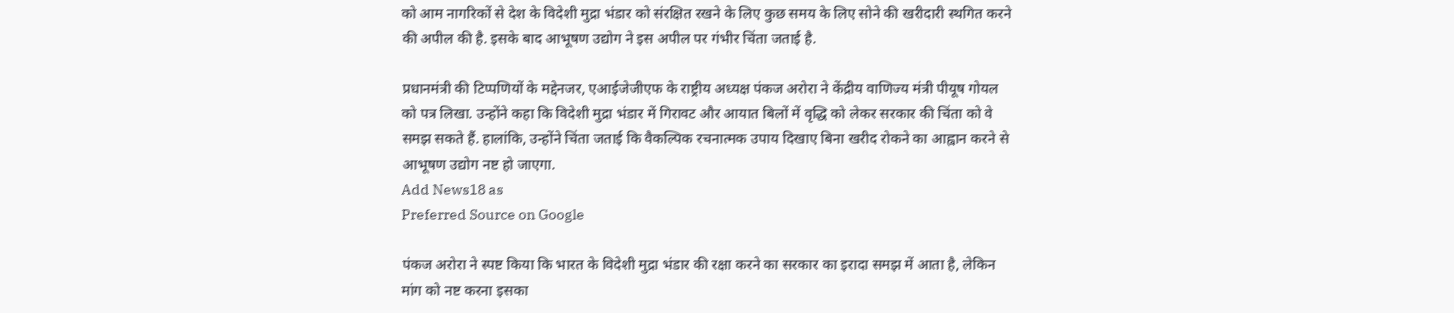को आम नागरिकों से देश के विदेशी मुद्रा भंडार को संरक्षित रखने के लिए कुछ समय के लिए सोने की खरीदारी स्थगित करने की अपील की है. इसके बाद आभूषण उद्योग ने इस अपील पर गंभीर चिंता जताई है.

प्रधानमंत्री की टिप्पणियों के मद्देनजर, एआईजेजीएफ के राष्ट्रीय अध्यक्ष पंकज अरोरा ने केंद्रीय वाणिज्य मंत्री पीयूष गोयल को पत्र लिखा. उन्होंने कहा कि विदेशी मुद्रा भंडार में गिरावट और आयात बिलों में वृद्धि को लेकर सरकार की चिंता को वे समझ सकते हैं. हालांकि, उन्होंने चिंता जताई कि वैकल्पिक रचनात्मक उपाय दिखाए बिना खरीद रोकने का आह्वान करने से आभूषण उद्योग नष्ट हो जाएगा.
Add News18 as
Preferred Source on Google

पंकज अरोरा ने स्पष्ट किया कि भारत के विदेशी मुद्रा भंडार की रक्षा करने का सरकार का इरादा समझ में आता है, लेकिन मांग को नष्ट करना इसका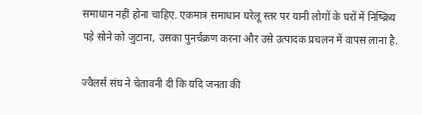समाधान नहीं होना चाहिए. एकमात्र समाधान घरेलू स्तर पर यानी लोगों के घरों में निष्क्रिय पड़े सोने को जुटाना, उसका पुनर्चक्रण करना और उसे उत्पादक प्रचलन में वापस लाना है.

ज्वैलर्स संघ ने चेतावनी दी कि यदि जनता की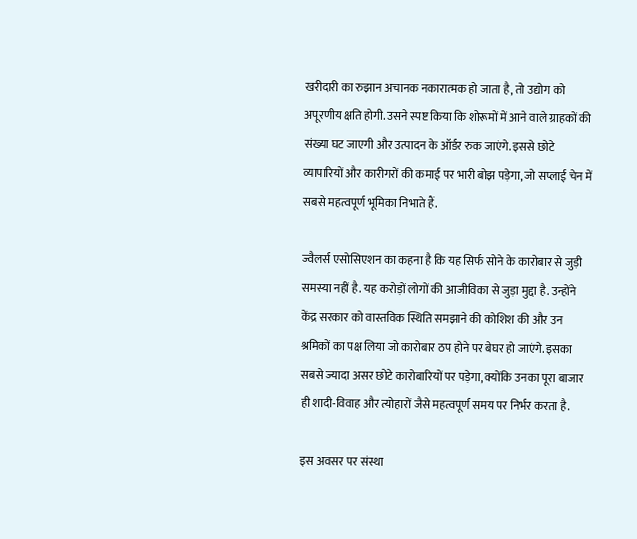खरीदारी का रुझान अचानक नकारात्मक हो जाता है, तो उद्योग को अपूरणीय क्षति होगी. उसने स्पष्ट किया कि शोरूमों में आने वाले ग्राहकों की संख्या घट जाएगी और उत्पादन के ऑर्डर रुक जाएंगे. इससे छोटे व्यापारियों और कारीगरों की कमाई पर भारी बोझ पड़ेगा, जो सप्लाई चेन में सबसे महत्वपूर्ण भूमिका निभाते हैं.

ज्वैलर्स एसोसिएशन का कहना है कि यह सिर्फ सोने के कारोबार से जुड़ी समस्या नहीं है. यह करोड़ों लोगों की आजीविका से जुड़ा मुद्दा है. उन्होंने केंद्र सरकार को वास्तविक स्थिति समझाने की कोशिश की और उन श्रमिकों का पक्ष लिया जो कारोबार ठप होने पर बेघर हो जाएंगे. इसका सबसे ज्यादा असर छोटे कारोबारियों पर पड़ेगा, क्योंकि उनका पूरा बाजार ही शादी-विवाह और त्योहारों जैसे महत्वपूर्ण समय पर निर्भर करता है.

इस अवसर पर संस्था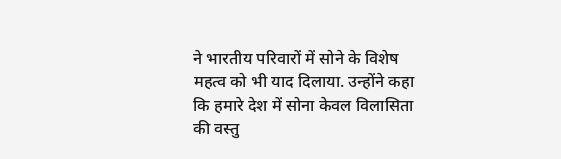ने भारतीय परिवारों में सोने के विशेष महत्व को भी याद दिलाया. उन्होंने कहा कि हमारे देश में सोना केवल विलासिता की वस्तु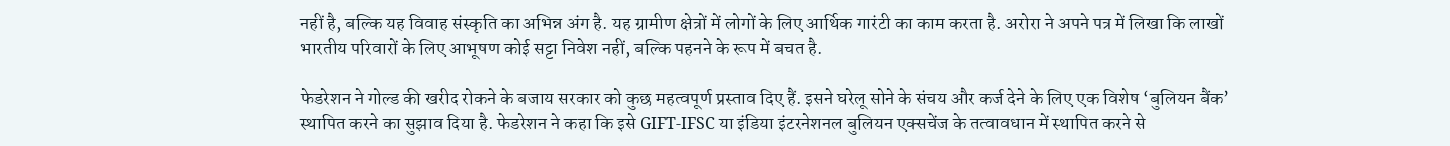नहीं है, बल्कि यह विवाह संस्कृति का अभिन्न अंग है. यह ग्रामीण क्षेत्रों में लोगों के लिए आर्थिक गारंटी का काम करता है. अरोरा ने अपने पत्र में लिखा कि लाखों भारतीय परिवारों के लिए आभूषण कोई सट्टा निवेश नहीं, बल्कि पहनने के रूप में बचत है.

फेडरेशन ने गोल्ड की खरीद रोकने के बजाय सरकार को कुछ महत्वपूर्ण प्रस्ताव दिए हैं. इसने घरेलू सोने के संचय और कर्ज देने के लिए एक विशेष ‘बुलियन बैंक’ स्थापित करने का सुझाव दिया है. फेडरेशन ने कहा कि इसे GIFT-IFSC या इंडिया इंटरनेशनल बुलियन एक्सचेंज के तत्वावधान में स्थापित करने से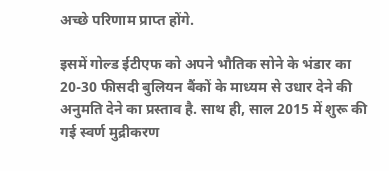अच्छे परिणाम प्राप्त होंगे.

इसमें गोल्ड ईटीएफ को अपने भौतिक सोने के भंडार का 20-30 फीसदी बुलियन बैंकों के माध्यम से उधार देने की अनुमति देने का प्रस्ताव है. साथ ही, साल 2015 में शुरू की गई स्वर्ण मुद्रीकरण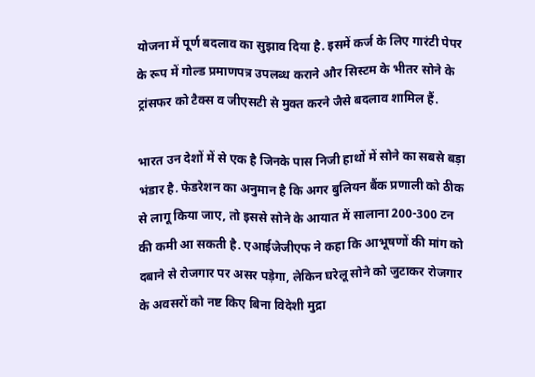योजना में पूर्ण बदलाव का सुझाव दिया है. इसमें कर्ज के लिए गारंटी पेपर के रूप में गोल्ड प्रमाणपत्र उपलब्ध कराने और सिस्टम के भीतर सोने के ट्रांसफर को टैक्स व जीएसटी से मुक्त करने जैसे बदलाव शामिल हैं.

भारत उन देशों में से एक है जिनके पास निजी हाथों में सोने का सबसे बड़ा भंडार है. फेडरेशन का अनुमान है कि अगर बुलियन बैंक प्रणाली को ठीक से लागू किया जाए, तो इससे सोने के आयात में सालाना 200-300 टन की कमी आ सकती है. एआईजेजीएफ ने कहा कि आभूषणों की मांग को दबाने से रोजगार पर असर पड़ेगा, लेकिन घरेलू सोने को जुटाकर रोजगार के अवसरों को नष्ट किए बिना विदेशी मुद्रा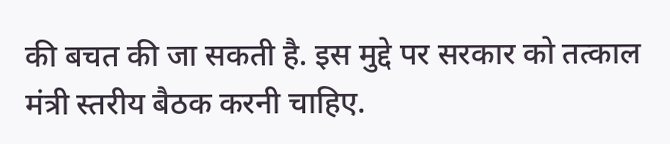की बचत की जा सकती है. इस मुद्दे पर सरकार को तत्काल मंत्री स्तरीय बैठक करनी चाहिए.